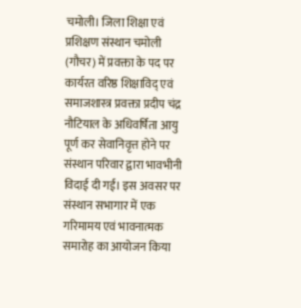चमोली। जिला शिक्षा एवं प्रशिक्षण संस्थान चमोली (गौचर) में प्रवक्ता के पद पर कार्यरत वरिष्ठ शिक्षाविद् एवं समाजशास्त्र प्रवक्ता प्रदीप चंद्र नौटियाल के अधिवर्षिता आयु पूर्ण कर सेवानिवृत्त होने पर संस्थान परिवार द्वारा भावभीनी विदाई दी गई। इस अवसर पर संस्थान सभागार में एक गरिमामय एवं भावनात्मक समारोह का आयोजन किया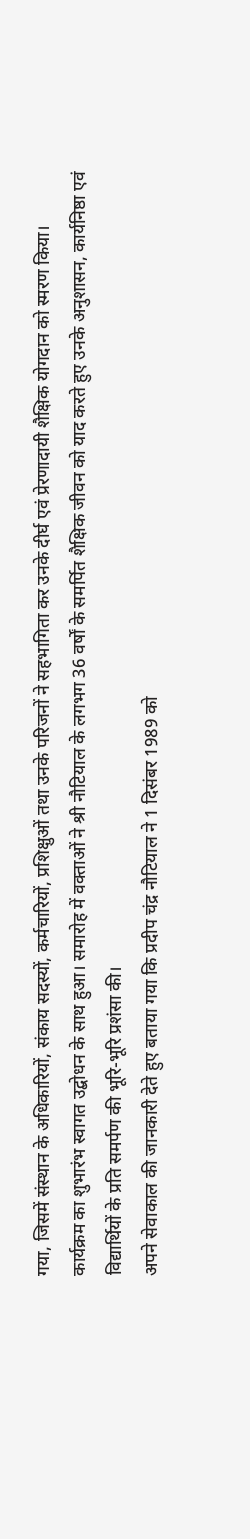गया, जिसमें संस्थान के अधिकारियों, संकाय सदस्यों, कर्मचारियों, प्रशिक्षुओं तथा उनके परिजनों ने सहभागिता कर उनके दीर्घ एवं प्रेरणादायी शैक्षिक योगदान को स्मरण किया।
कार्यक्रम का शुभारंभ स्वागत उद्बोधन के साथ हुआ। समारोह में वक्ताओं ने श्री नौटियाल के लगभग 36 वर्षों के समर्पित शैक्षिक जीवन को याद करते हुए उनके अनुशासन, कार्यनिष्ठा एवं विद्यार्थियों के प्रति समर्पण की भूरि-भूरि प्रशंसा की।
अपने सेवाकाल की जानकारी देते हुए बताया गया कि प्रदीप चंद्र नौटियाल ने 1 दिसंबर 1989 को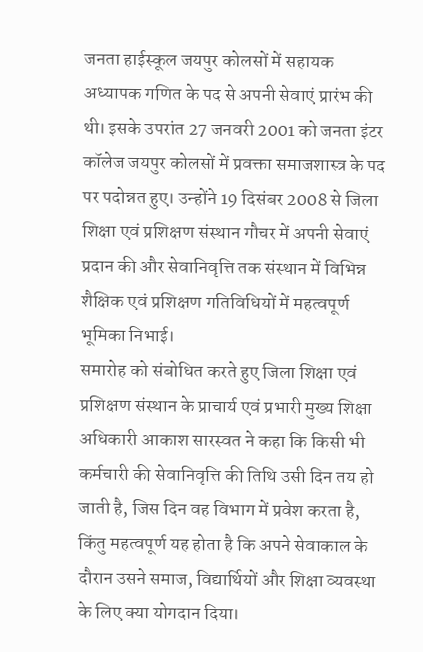जनता हाईस्कूल जयपुर कोलसों में सहायक अध्यापक गणित के पद से अपनी सेवाएं प्रारंभ की थी। इसके उपरांत 27 जनवरी 2001 को जनता इंटर कॉलेज जयपुर कोलसों में प्रवक्ता समाजशास्त्र के पद पर पदोन्नत हुए। उन्होंने 19 दिसंबर 2008 से जिला शिक्षा एवं प्रशिक्षण संस्थान गौचर में अपनी सेवाएं प्रदान की और सेवानिवृत्ति तक संस्थान में विभिन्न शैक्षिक एवं प्रशिक्षण गतिविधियों में महत्वपूर्ण भूमिका निभाई।
समारोह को संबोधित करते हुए जिला शिक्षा एवं प्रशिक्षण संस्थान के प्राचार्य एवं प्रभारी मुख्य शिक्षा अधिकारी आकाश सारस्वत ने कहा कि किसी भी कर्मचारी की सेवानिवृत्ति की तिथि उसी दिन तय हो जाती है, जिस दिन वह विभाग में प्रवेश करता है, किंतु महत्वपूर्ण यह होता है कि अपने सेवाकाल के दौरान उसने समाज, विद्यार्थियों और शिक्षा व्यवस्था के लिए क्या योगदान दिया।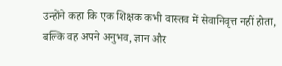उन्होंने कहा कि एक शिक्षक कभी वास्तव में सेवानिवृत्त नहीं होता, बल्कि वह अपने अनुभव, ज्ञान और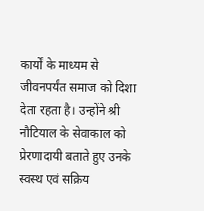कार्यों के माध्यम से जीवनपर्यंत समाज को दिशा देता रहता है। उन्होंने श्री नौटियाल के सेवाकाल को प्रेरणादायी बताते हुए उनके स्वस्थ एवं सक्रिय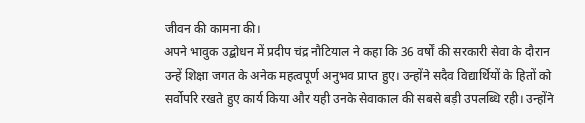जीवन की कामना की।
अपने भावुक उद्बोधन में प्रदीप चंद्र नौटियाल ने कहा कि 36 वर्षों की सरकारी सेवा के दौरान उन्हें शिक्षा जगत के अनेक महत्वपूर्ण अनुभव प्राप्त हुए। उन्होंने सदैव विद्यार्थियों के हितों को सर्वोपरि रखते हुए कार्य किया और यही उनके सेवाकाल की सबसे बड़ी उपलब्धि रही। उन्होंने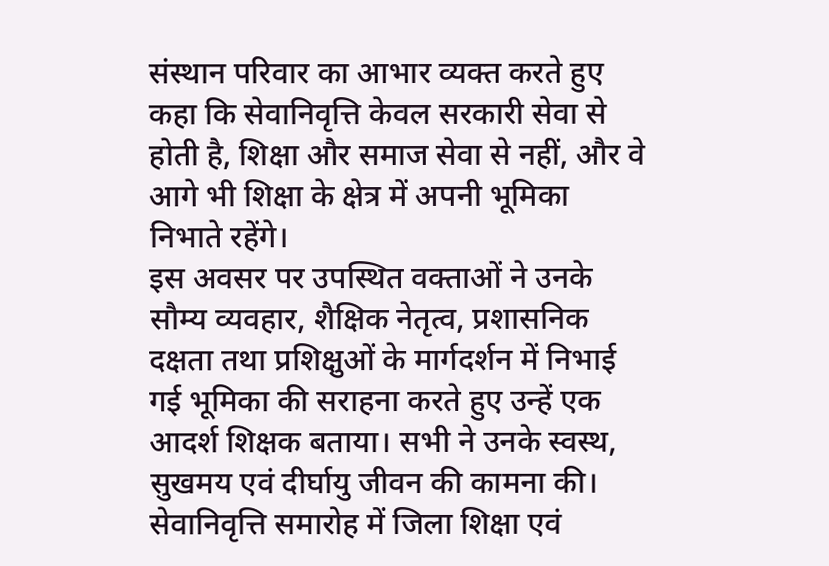संस्थान परिवार का आभार व्यक्त करते हुए कहा कि सेवानिवृत्ति केवल सरकारी सेवा से होती है, शिक्षा और समाज सेवा से नहीं, और वे आगे भी शिक्षा के क्षेत्र में अपनी भूमिका निभाते रहेंगे।
इस अवसर पर उपस्थित वक्ताओं ने उनके सौम्य व्यवहार, शैक्षिक नेतृत्व, प्रशासनिक दक्षता तथा प्रशिक्षुओं के मार्गदर्शन में निभाई गई भूमिका की सराहना करते हुए उन्हें एक आदर्श शिक्षक बताया। सभी ने उनके स्वस्थ, सुखमय एवं दीर्घायु जीवन की कामना की।
सेवानिवृत्ति समारोह में जिला शिक्षा एवं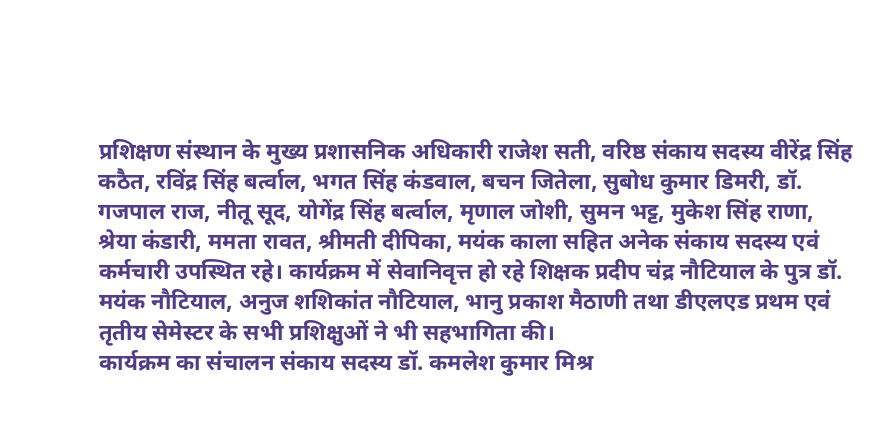प्रशिक्षण संस्थान के मुख्य प्रशासनिक अधिकारी राजेश सती, वरिष्ठ संकाय सदस्य वीरेंद्र सिंह कठैत, रविंद्र सिंह बर्त्वाल, भगत सिंह कंडवाल, बचन जितेला, सुबोध कुमार डिमरी, डॉ. गजपाल राज, नीतू सूद, योगेंद्र सिंह बर्त्वाल, मृणाल जोशी, सुमन भट्ट, मुकेश सिंह राणा, श्रेया कंडारी, ममता रावत, श्रीमती दीपिका, मयंक काला सहित अनेक संकाय सदस्य एवं कर्मचारी उपस्थित रहे। कार्यक्रम में सेवानिवृत्त हो रहे शिक्षक प्रदीप चंद्र नौटियाल के पुत्र डॉ. मयंक नौटियाल, अनुज शशिकांत नौटियाल, भानु प्रकाश मैठाणी तथा डीएलएड प्रथम एवं तृतीय सेमेस्टर के सभी प्रशिक्षुओं ने भी सहभागिता की।
कार्यक्रम का संचालन संकाय सदस्य डॉ. कमलेश कुमार मिश्र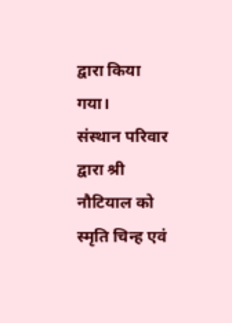द्वारा किया गया।
संस्थान परिवार द्वारा श्री नौटियाल को स्मृति चिन्ह एवं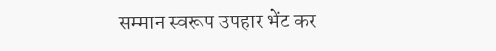सम्मान स्वरूप उपहार भेंट कर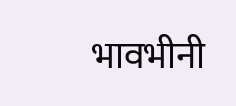भावभीनी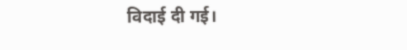विदाई दी गई।